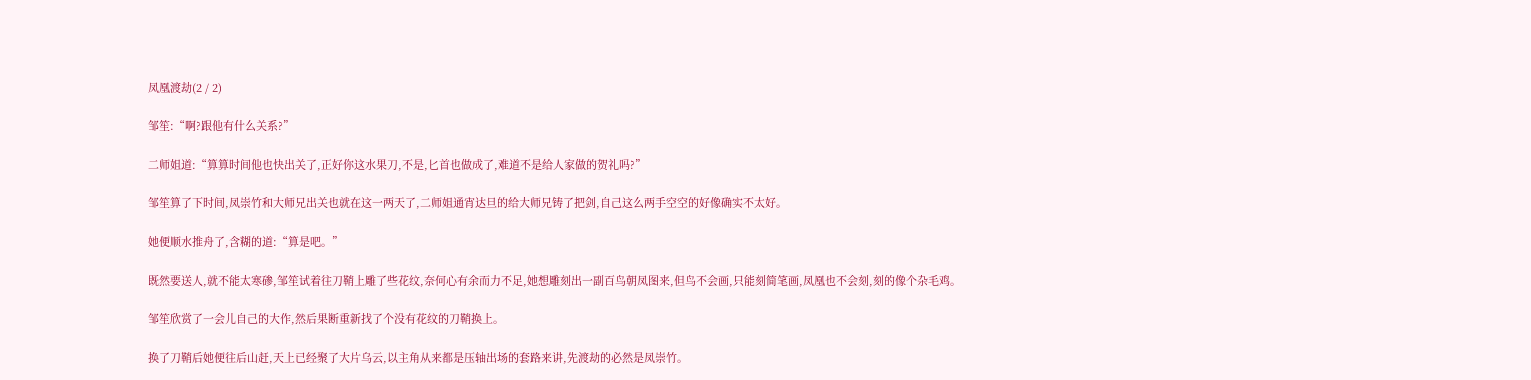凤凰渡劫(2 / 2)

邹笙:“啊?跟他有什么关系?”

二师姐道:“算算时间他也快出关了,正好你这水果刀,不是,匕首也做成了,难道不是给人家做的贺礼吗?”

邹笙算了下时间,凤崇竹和大师兄出关也就在这一两天了,二师姐通宵达旦的给大师兄铸了把剑,自己这么两手空空的好像确实不太好。

她便顺水推舟了,含糊的道:“算是吧。”

既然要送人,就不能太寒碜,邹笙试着往刀鞘上雕了些花纹,奈何心有余而力不足,她想雕刻出一副百鸟朝凤图来,但鸟不会画,只能刻简笔画,凤凰也不会刻,刻的像个杂毛鸡。

邹笙欣赏了一会儿自己的大作,然后果断重新找了个没有花纹的刀鞘换上。

换了刀鞘后她便往后山赶,天上已经聚了大片乌云,以主角从来都是压轴出场的套路来讲,先渡劫的必然是凤崇竹。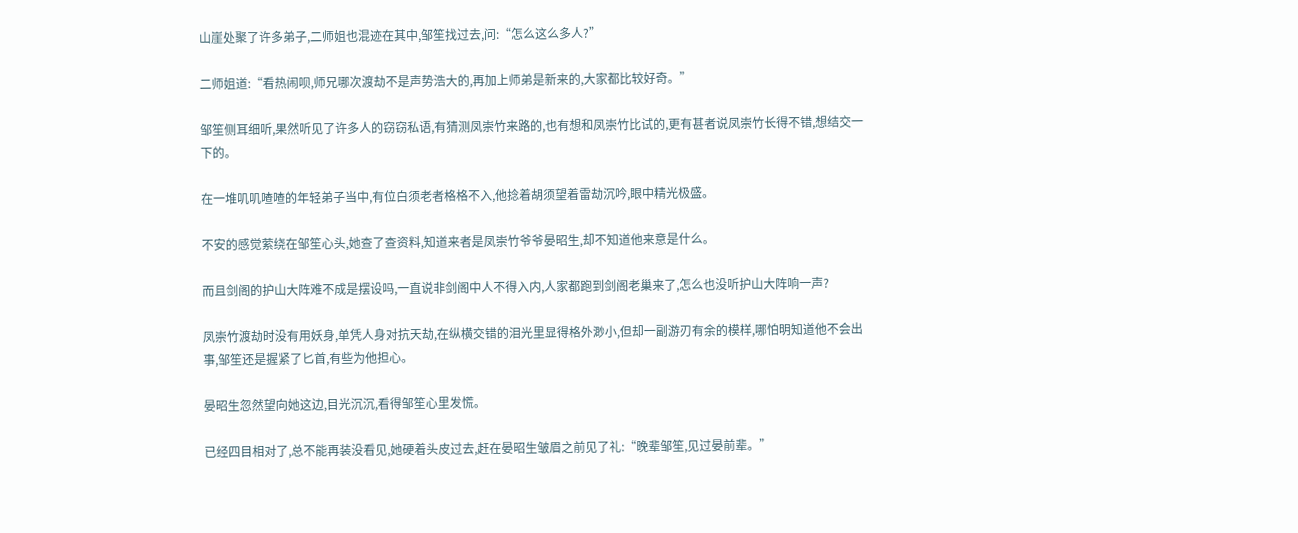山崖处聚了许多弟子,二师姐也混迹在其中,邹笙找过去,问:“怎么这么多人?”

二师姐道:“看热闹呗,师兄哪次渡劫不是声势浩大的,再加上师弟是新来的,大家都比较好奇。”

邹笙侧耳细听,果然听见了许多人的窃窃私语,有猜测凤崇竹来路的,也有想和凤崇竹比试的,更有甚者说凤崇竹长得不错,想结交一下的。

在一堆叽叽喳喳的年轻弟子当中,有位白须老者格格不入,他捻着胡须望着雷劫沉吟,眼中精光极盛。

不安的感觉萦绕在邹笙心头,她查了查资料,知道来者是凤崇竹爷爷晏昭生,却不知道他来意是什么。

而且剑阁的护山大阵难不成是摆设吗,一直说非剑阁中人不得入内,人家都跑到剑阁老巢来了,怎么也没听护山大阵响一声?

凤崇竹渡劫时没有用妖身,单凭人身对抗天劫,在纵横交错的泪光里显得格外渺小,但却一副游刃有余的模样,哪怕明知道他不会出事,邹笙还是握紧了匕首,有些为他担心。

晏昭生忽然望向她这边,目光沉沉,看得邹笙心里发慌。

已经四目相对了,总不能再装没看见,她硬着头皮过去,赶在晏昭生皱眉之前见了礼:“晚辈邹笙,见过晏前辈。”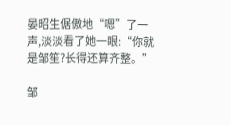晏昭生倨傲地“嗯”了一声,淡淡看了她一眼:“你就是邹笙?长得还算齐整。”

邹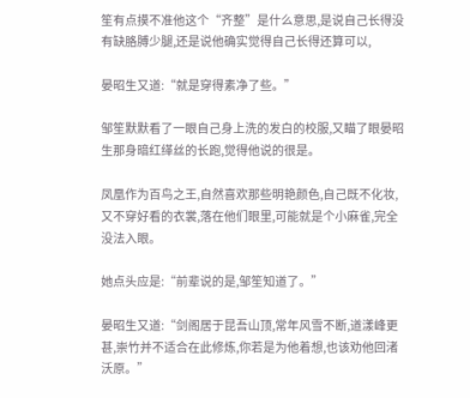笙有点摸不准他这个“齐整”是什么意思,是说自己长得没有缺胳膊少腿,还是说他确实觉得自己长得还算可以,

晏昭生又道:“就是穿得素净了些。”

邹笙默默看了一眼自己身上洗的发白的校服,又瞄了眼晏昭生那身暗红缂丝的长跑,觉得他说的很是。

凤凰作为百鸟之王,自然喜欢那些明艳颜色,自己既不化妆,又不穿好看的衣裳,落在他们眼里,可能就是个小麻雀,完全没法入眼。

她点头应是:“前辈说的是,邹笙知道了。”

晏昭生又道:“剑阁居于昆吾山顶,常年风雪不断,道漾峰更甚,崇竹并不适合在此修炼,你若是为他着想,也该劝他回渚沃原。”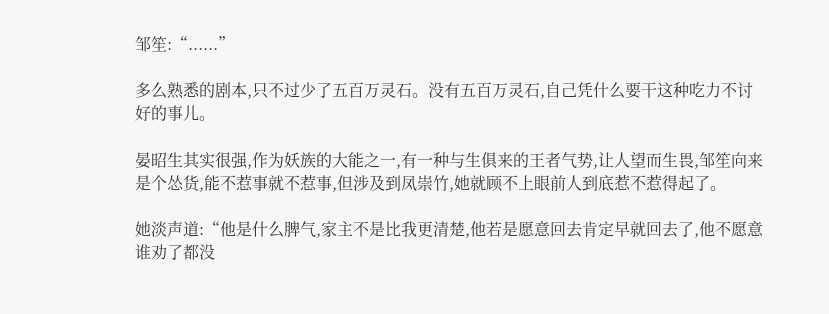邹笙:“......”

多么熟悉的剧本,只不过少了五百万灵石。没有五百万灵石,自己凭什么要干这种吃力不讨好的事儿。

晏昭生其实很强,作为妖族的大能之一,有一种与生俱来的王者气势,让人望而生畏,邹笙向来是个怂货,能不惹事就不惹事,但涉及到凤崇竹,她就顾不上眼前人到底惹不惹得起了。

她淡声道:“他是什么脾气,家主不是比我更清楚,他若是愿意回去肯定早就回去了,他不愿意谁劝了都没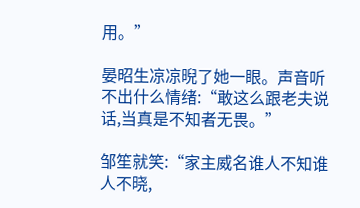用。”

晏昭生凉凉晲了她一眼。声音听不出什么情绪:“敢这么跟老夫说话,当真是不知者无畏。”

邹笙就笑:“家主威名谁人不知谁人不晓,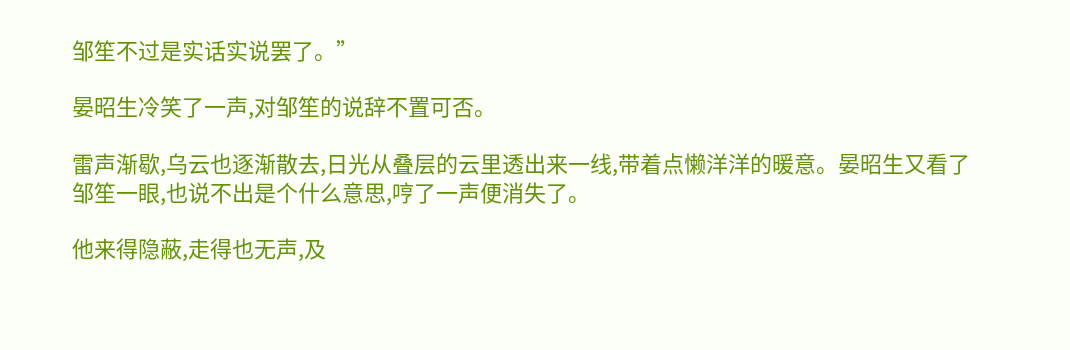邹笙不过是实话实说罢了。”

晏昭生冷笑了一声,对邹笙的说辞不置可否。

雷声渐歇,乌云也逐渐散去,日光从叠层的云里透出来一线,带着点懒洋洋的暖意。晏昭生又看了邹笙一眼,也说不出是个什么意思,哼了一声便消失了。

他来得隐蔽,走得也无声,及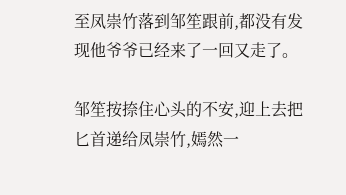至凤崇竹落到邹笙跟前,都没有发现他爷爷已经来了一回又走了。

邹笙按捺住心头的不安,迎上去把匕首递给凤崇竹,嫣然一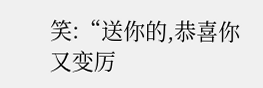笑:“送你的,恭喜你又变厉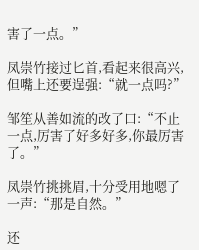害了一点。”

凤崇竹接过匕首,看起来很高兴,但嘴上还要逞强:“就一点吗?”

邹笙从善如流的改了口:“不止一点,厉害了好多好多,你最厉害了。”

凤崇竹挑挑眉,十分受用地嗯了一声:“那是自然。”

还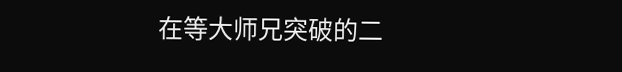在等大师兄突破的二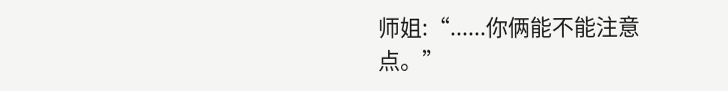师姐:“......你俩能不能注意点。”